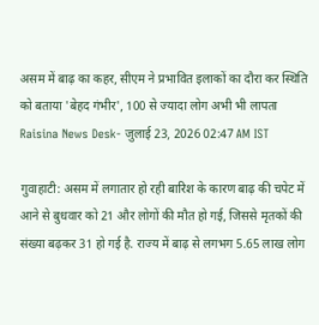असम में बाढ़ का कहर, सीएम ने प्रभावित इलाकों का दौरा कर स्थिति को बताया 'बेहद गंभीर', 100 से ज्यादा लोग अभी भी लापता
Raisina News Desk- जुलाई 23, 2026 02:47 AM IST

गुवाहाटी: असम में लगातार हो रही बारिश के कारण बाढ़ की चपेट में आने से बुधवार को 21 और लोगों की मौत हो गई, जिससे मृतकों की संख्या बढ़कर 31 हो गई है. राज्य में बाढ़ से लगभग 5.65 लाख लोग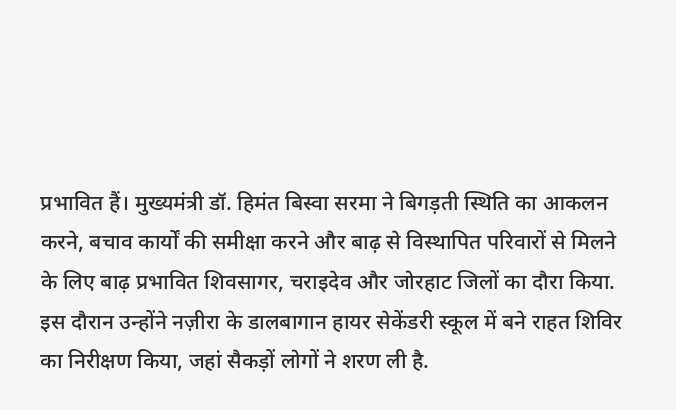प्रभावित हैं। मुख्यमंत्री डॉ. हिमंत बिस्वा सरमा ने बिगड़ती स्थिति का आकलन करने, बचाव कार्यों की समीक्षा करने और बाढ़ से विस्थापित परिवारों से मिलने के लिए बाढ़ प्रभावित शिवसागर, चराइदेव और जोरहाट जिलों का दौरा किया.
इस दौरान उन्होंने नज़ीरा के डालबागान हायर सेकेंडरी स्कूल में बने राहत शिविर का निरीक्षण किया, जहां सैकड़ों लोगों ने शरण ली है.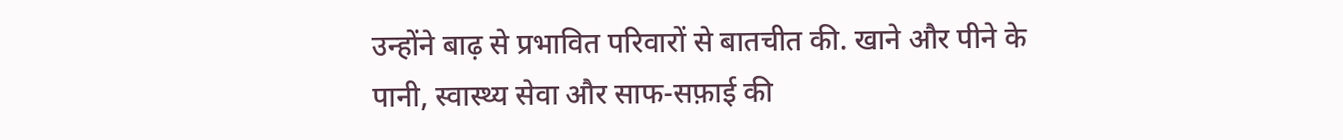उन्होंने बाढ़ से प्रभावित परिवारों से बातचीत की. खाने और पीने के पानी, स्वास्थ्य सेवा और साफ-सफ़ाई की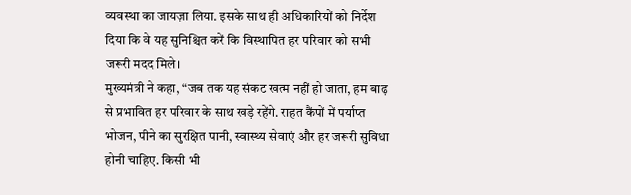व्यवस्था का जायज़ा लिया. इसके साथ ही अधिकारियों को निर्देश दिया कि वे यह सुनिश्चित करें कि विस्थापित हर परिवार को सभी जरूरी मदद मिले।
मुख्यमंत्री ने कहा, “जब तक यह संकट खत्म नहीं हो जाता, हम बाढ़ से प्रभावित हर परिवार के साथ खड़े रहेंगे. राहत कैंपों में पर्याप्त भोजन, पीने का सुरक्षित पानी, स्वास्थ्य सेवाएं और हर जरूरी सुविधा होनी चाहिए. किसी भी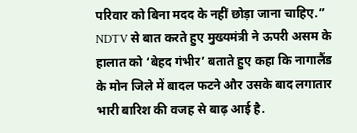परिवार को बिना मदद के नहीं छोड़ा जाना चाहिए.” NDTV से बात करते हुए मुख्यमंत्री ने ऊपरी असम के हालात को ‘बेहद गंभीर’ बताते हुए कहा कि नागालैंड के मोन जिले में बादल फटने और उसके बाद लगातार भारी बारिश की वजह से बाढ़ आई है.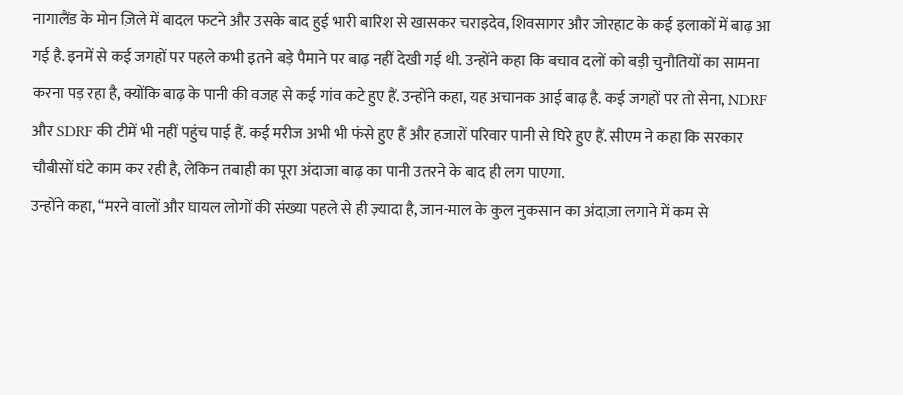नागालैंड के मोन ज़िले में बादल फटने और उसके बाद हुई भारी बारिश से खासकर चराइदेव, शिवसागर और जोरहाट के कई इलाकों में बाढ़ आ गई है. इनमें से कई जगहों पर पहले कभी इतने बड़े पैमाने पर बाढ़ नहीं देखी गई थी. उन्होंने कहा कि बचाव दलों को बड़ी चुनौतियों का सामना करना पड़ रहा है, क्योंकि बाढ़ के पानी की वजह से कई गांव कटे हुए हैं. उन्होंने कहा, यह अचानक आई बाढ़ है. कई जगहों पर तो सेना, NDRF और SDRF की टीमें भी नहीं पहुंच पाई हैं. कई मरीज अभी भी फंसे हुए हैं और हजारों परिवार पानी से घिरे हुए हैं. सीएम ने कहा कि सरकार चौबीसों घंटे काम कर रही है, लेकिन तबाही का पूरा अंदाजा बाढ़ का पानी उतरने के बाद ही लग पाएगा.
उन्होंने कहा, “मरने वालों और घायल लोगों की संख्या पहले से ही ज़्यादा है, जान-माल के कुल नुकसान का अंदाज़ा लगाने में कम से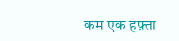कम एक हफ़्ता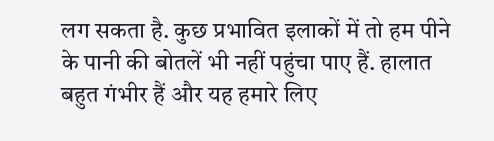लग सकता है. कुछ प्रभावित इलाकों में तो हम पीने के पानी की बोतलें भी नहीं पहुंचा पाए हैं. हालात बहुत गंभीर हैं और यह हमारे लिए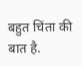बहुत चिंता की बात है.